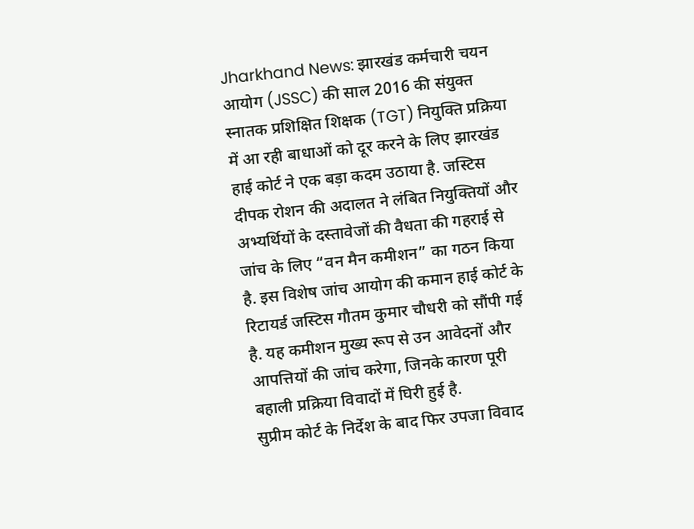Jharkhand News: झारखंड कर्मचारी चयन आयोग (JSSC) की साल 2016 की संयुक्त स्नातक प्रशिक्षित शिक्षक (TGT) नियुक्ति प्रक्रिया में आ रही बाधाओं को दूर करने के लिए झारखंड हाई कोर्ट ने एक बड़ा कदम उठाया है. जस्टिस दीपक रोशन की अदालत ने लंबित नियुक्तियों और अभ्यर्थियों के दस्तावेजों की वैधता की गहराई से जांच के लिए “वन मैन कमीशन” का गठन किया है. इस विशेष जांच आयोग की कमान हाई कोर्ट के रिटायर्ड जस्टिस गौतम कुमार चौधरी को सौंपी गई है. यह कमीशन मुख्य रूप से उन आवेदनों और आपत्तियों की जांच करेगा, जिनके कारण पूरी बहाली प्रक्रिया विवादों में घिरी हुई है.
सुप्रीम कोर्ट के निर्देश के बाद फिर उपजा विवाद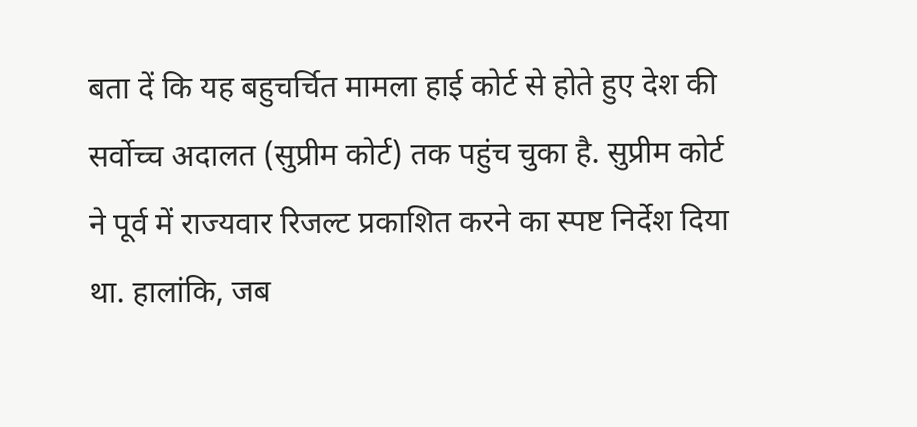बता दें कि यह बहुचर्चित मामला हाई कोर्ट से होते हुए देश की सर्वोच्च अदालत (सुप्रीम कोर्ट) तक पहुंच चुका है. सुप्रीम कोर्ट ने पूर्व में राज्यवार रिजल्ट प्रकाशित करने का स्पष्ट निर्देश दिया था. हालांकि, जब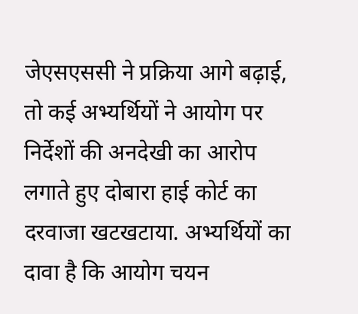जेएसएससी ने प्रक्रिया आगे बढ़ाई, तो कई अभ्यर्थियों ने आयोग पर निर्देशों की अनदेखी का आरोप लगाते हुए दोबारा हाई कोर्ट का दरवाजा खटखटाया. अभ्यर्थियों का दावा है कि आयोग चयन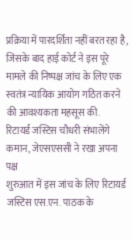प्रक्रिया में पारदर्शिता नहीं बरत रहा है, जिसके बाद हाई कोर्ट ने इस पूरे मामले की निष्पक्ष जांच के लिए एक स्वतंत्र न्यायिक आयोग गठित करने की आवश्यकता महसूस की.
रिटायर्ड जस्टिस चौधरी संभालेंगे कमान, जेएसएससी ने रखा अपना पक्ष
शुरुआत में इस जांच के लिए रिटायर्ड जस्टिस एस.एन. पाठक के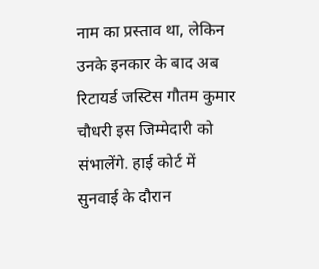नाम का प्रस्ताव था, लेकिन उनके इनकार के बाद अब रिटायर्ड जस्टिस गौतम कुमार चौधरी इस जिम्मेदारी को संभालेंगे. हाई कोर्ट में सुनवाई के दौरान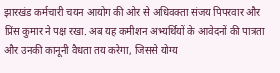झारखंड कर्मचारी चयन आयोग की ओर से अधिवक्ता संजय पिपरवार और प्रिंस कुमार ने पक्ष रखा. अब यह कमीशन अभ्यर्थियों के आवेदनों की पात्रता और उनकी कानूनी वैधता तय करेगा, जिससे योग्य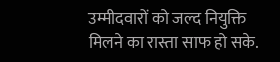उम्मीदवारों को जल्द नियुक्ति मिलने का रास्ता साफ हो सके.